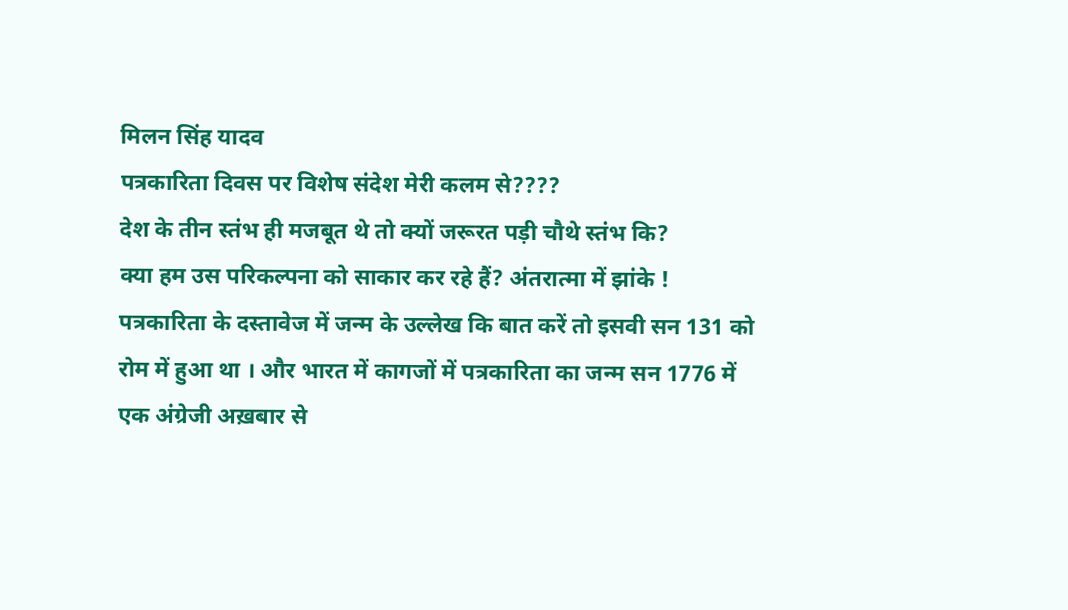मिलन सिंह यादव
पत्रकारिता दिवस पर विशेष संदेश मेरी कलम से????
देश के तीन स्तंभ ही मजबूत थे तो क्यों जरूरत पड़ी चौथे स्तंभ कि?
क्या हम उस परिकल्पना को साकार कर रहे हैं? अंतरात्मा में झांके !
पत्रकारिता के दस्तावेज में जन्म के उल्लेख कि बात करें तो इसवी सन 131 को रोम में हुआ था । और भारत में कागजों में पत्रकारिता का जन्म सन 1776 में एक अंग्रेजी अख़बार से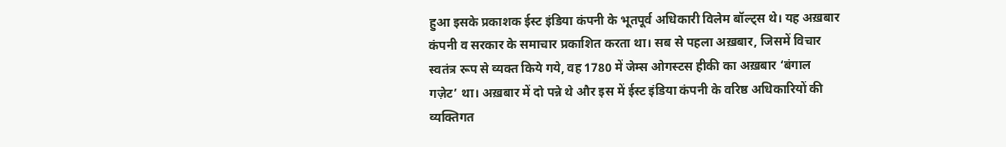हुआ इसके प्रकाशक ईस्ट इंडिया कंपनी के भूतपूर्व अधिकारी विलेम बॉल्ट्स थे। यह अख़बार कंपनी व सरकार के समाचार प्रकाशित करता था। सब से पहला अख़बार, जिसमें विचार स्वतंत्र रूप से व्यक्त किये गये, वह 1780 में जेम्स ओगस्टस हीकी का अख़बार ‘बंगाल गज़ेट’ था। अख़बार में दो पन्ने थे और इस में ईस्ट इंडिया कंपनी के वरिष्ठ अधिकारियों की व्यक्तिगत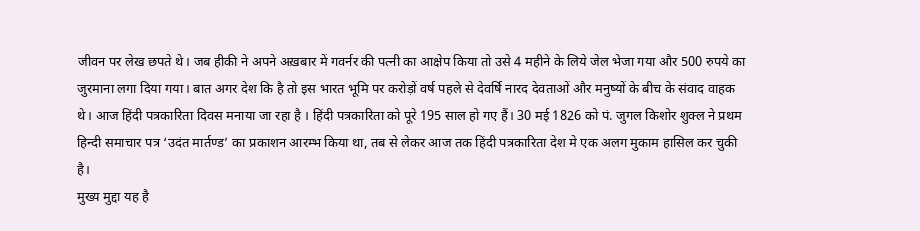जीवन पर लेख छपते थे। जब हीकी ने अपने अख़बार में गवर्नर की पत्नी का आक्षेप किया तो उसे 4 महीने के लिये जेल भेजा गया और 500 रुपये का जुरमाना लगा दिया गया। बात अगर देश कि है तो इस भारत भूमि पर करोड़ों वर्ष पहले से देवर्षि नारद देवताओं और मनुष्यों के बीच के संवाद वाहक थे। आज हिंदी पत्रकारिता दिवस मनाया जा रहा है । हिंदी पत्रकारिता को पूरे 195 साल हो गए हैं। 30 मई 1826 को पं. जुगल किशोर शुक्ल ने प्रथम हिन्दी समाचार पत्र ‘उदंत मार्तण्ड’ का प्रकाशन आरम्भ किया था, तब से लेकर आज तक हिंदी पत्रकारिता देश मे एक अलग मुकाम हासिल कर चुकी है।
मुख्य मुद्दा यह है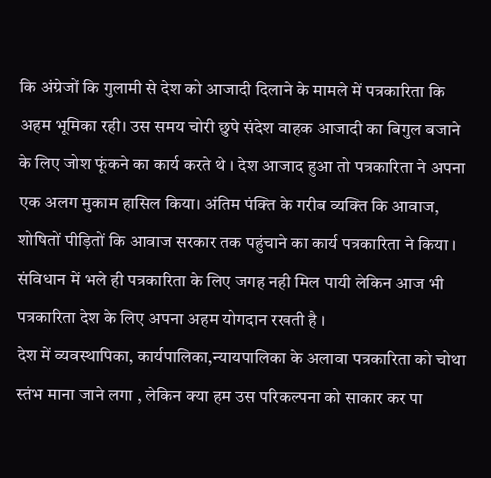कि अंग्रेजों कि गुलामी से देश को आजादी दिलाने के मामले में पत्रकारिता कि अहम भूमिका रही। उस समय चोरी छुपे संदेश वाहक आजादी का बिगुल बजाने के लिए जोश फूंकने का कार्य करते थे । देश आजाद हुआ तो पत्रकारिता ने अपना एक अलग मुकाम हासिल किया। अंतिम पंक्ति के गरीब व्यक्ति कि आवाज, शोषितों पीड़ितों कि आवाज सरकार तक पहुंचाने का कार्य पत्रकारिता ने किया । संविधान में भले ही पत्रकारिता के लिए जगह नही मिल पायी लेकिन आज भी पत्रकारिता देश के लिए अपना अहम योगदान रखती है ।
देश में व्यवस्थापिका, कार्यपालिका,न्यायपालिका के अलावा पत्रकारिता को चोथा स्तंभ माना जाने लगा , लेकिन क्या हम उस परिकल्पना को साकार कर पा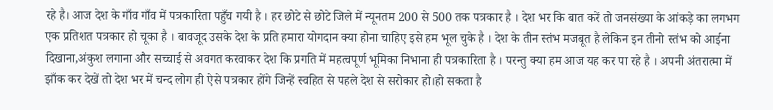रहे है। आज देश के गाँव गाँव में पत्रकारिता पहुँच गयी है । हर छोटे से छोटे जिले में न्यूनतम 200 से 500 तक पत्रकार है । देश भर कि बात करें तो जनसंख्या के आंकड़े का लगभग एक प्रतिशत पत्रकार हो चूका है । बावजूद उसके देश के प्रति हमारा योगदान क्या होना चाहिए इसे हम भूल चुके है । देश के तीन स्तंभ मजबूत है लेकिन इन तीनो स्तंभ को आईना दिखाना,अंकुश लगाना और सच्चाई से अवगत करवाकर देश कि प्रगति में महत्वपूर्ण भूमिका निभाना ही पत्रकारिता है । परन्तु क्या हम आज यह कर पा रहे है । अपनी अंतरात्मा में झाँक कर देखें तो देश भर में चन्द लोग ही ऐसे पत्रकार होंगे जिन्हें स्वहित से पहले देश से सरोकार हो।हो सकता है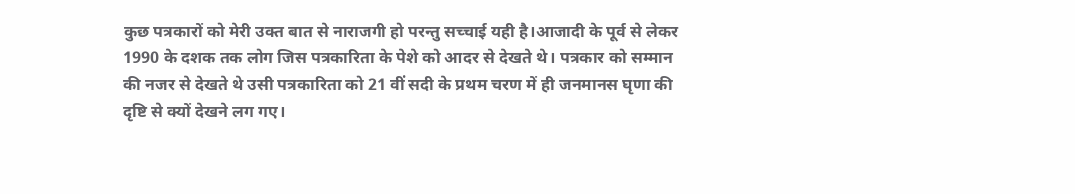कुछ पत्रकारों को मेरी उक्त बात से नाराजगी हो परन्तु सच्चाई यही है।आजादी के पूर्व से लेकर 1990 के दशक तक लोग जिस पत्रकारिता के पेशे को आदर से देखते थे। पत्रकार को सम्मान की नजर से देखते थे उसी पत्रकारिता को 21 वीं सदी के प्रथम चरण में ही जनमानस घृणा की दृष्टि से क्यों देखने लग गए।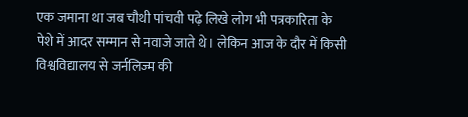एक जमाना था जब चौथी पांचवी पढ़े लिखे लोग भी पत्रकारिता के पेशे में आदर सम्मान से नवाजे जाते थे। लेकिन आज के दौर में किसी विश्वविद्यालय से जर्नलिज्म की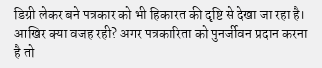डिग्री लेकर बने पत्रकार को भी हिकारत की दृष्टि से देखा जा रहा है। आखिर क्या वजह रही? अगर पत्रकारिता को पुनर्जीवन प्रदान करना है तो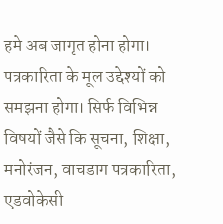हमे अब जागृत होना होगा। पत्रकारिता के मूल उद्देश्यों को समझना होगा। सिर्फ विभिन्न विषयों जैसे कि सूचना, शिक्षा, मनोरंजन, वाचडाग पत्रकारिता, एडवोकेसी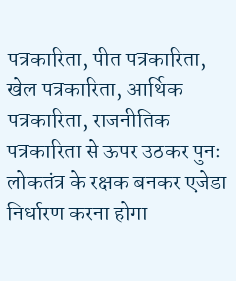पत्रकारिता, पीत पत्रकारिता, खेल पत्रकारिता, आर्थिक पत्रकारिता, राजनीतिक पत्रकारिता से ऊपर उठकर पुनः लोकतंत्र के रक्षक बनकर एजेडा निर्धारण करना होगा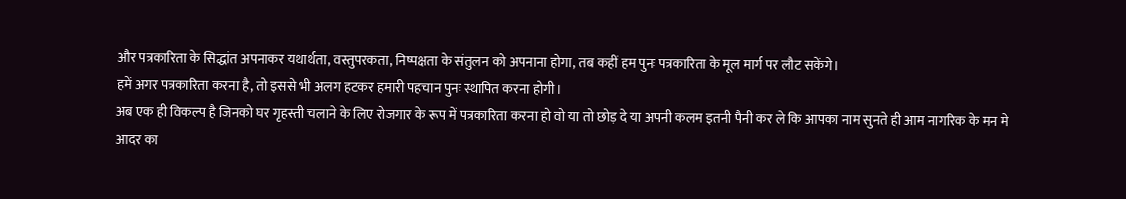और पत्रकारिता के सिद्धांत अपनाकर यथार्थता, वस्तुपरकता, निष्पक्षता के संतुलन को अपनाना होगा, तब कहीं हम पुनः पत्रकारिता के मूल मार्ग पर लौट सकेंगे।
हमें अगर पत्रकारिता करना है, तो इससे भी अलग हटकर हमारी पहचान पुनः स्थापित करना होगी।
अब एक ही विकल्प है जिनको घर गृहस्ती चलाने के लिए रोजगार के रूप में पत्रकारिता करना हो वो या तो छोड़ दे या अपनी कलम इतनी पैनी कर ले कि आपका नाम सुनते ही आम नागरिक के मन मे आदर का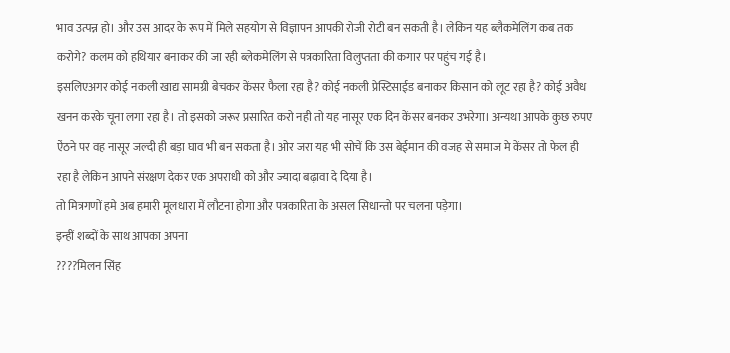भाव उत्पन्न हो। और उस आदर के रूप में मिले सहयोग से विज्ञापन आपकी रोजी रोटी बन सकती है। लेकिन यह ब्लैकमेलिंग कब तक करोगे? कलम को हथियार बनाकर की जा रही ब्लेकमेलिंग से पत्रकारिता विलुप्तता की कगार पर पहुंच गई है।
इसलिएअगर कोई नकली खाद्य सामग्री बेचकर केंसर फैला रहा है? कोई नकली प्रेस्टिसाईड बनाकर किसान को लूट रहा है? कोई अवैध खनन करके चूना लगा रहा है। तो इसको जरूर प्रसारित करो नही तो यह नासूर एक दिन केंसर बनकर उभरेगा। अन्यथा आपके कुछ रुपए ऐंठने पर वह नासूर जल्दी ही बड़ा घाव भी बन सकता है। ओर जरा यह भी सोचें कि उस बेईमान की वजह से समाज मे केंसर तो फेल ही रहा है लेकिन आपने संरक्षण देकर एक अपराधी को और ज्यादा बढ़ावा दे दिया है।
तो मित्रगणों हमे अब हमारी मूलधारा में लौटना होगा और पत्रकारिता के असल सिधान्तो पर चलना पड़ेगा।
इन्हीं शब्दों के साथ आपका अपना
????मिलन सिंह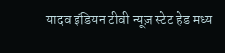यादव इंडियन टीवी न्यूज़ स्टेट हेड मध्य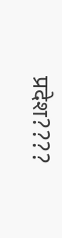प्रदेश????